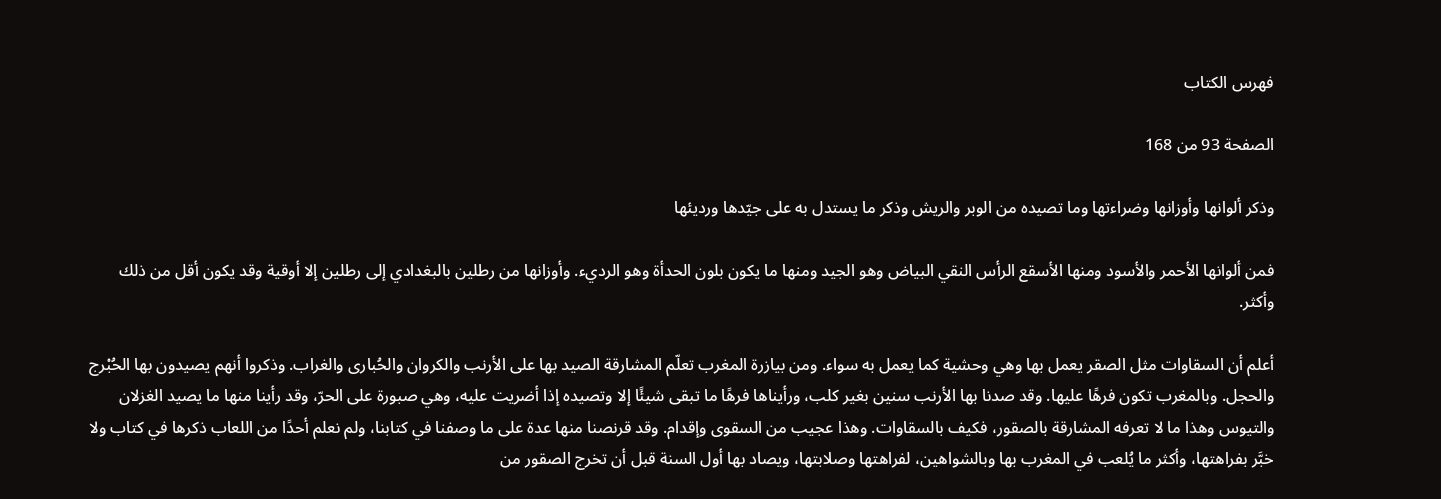فهرس الكتاب

الصفحة 93 من 168

وذكر ألوانها وأوزانها وضراءتها وما تصيده من الوبر والريش وذكر ما يستدل به على جيّدها ورديئها

فمن ألوانها الأحمر والأسود ومنها الأسقع الرأس النقي البياض وهو الجيد ومنها ما يكون بلون الحدأة وهو الرديء. وأوزانها من رطلين بالبغدادي إلى رطلين إلا أوقية وقد يكون أقل من ذلك وأكثر.

أعلم أن السقاوات مثل الصقر يعمل بها وهي وحشية كما يعمل به سواء. ومن بيازرة المغرب تعلّم المشارقة الصيد بها على الأرنب والكروان والحُبارى والغراب. وذكروا أنهم يصيدون بها الحُبْرج والحجل. وبالمغرب تكون فرهًا عليها. وقد صدنا بها الأرنب سنين بغير كلب، ورأيناها فرهًا ما تبقى شيئًا إلا وتصيده إذا أضريت عليه، وهي صبورة على الحرّ، وقد رأينا منها ما يصيد الغزلان والتيوس وهذا ما لا تعرفه المشارقة بالصقور، فكيف بالسقاوات. وهذا عجيب من السقوى وإقدام. وقد قرنصنا منها عدة على ما وصفنا في كتابنا، ولم نعلم أحدًا من اللعاب ذكرها في كتاب ولا خبَّر بفراهتها، وأكثر ما يُلعب في المغرب بها وبالشواهين، لفراهتها وصلابتها، ويصاد بها أول السنة قبل أن تخرج الصقور من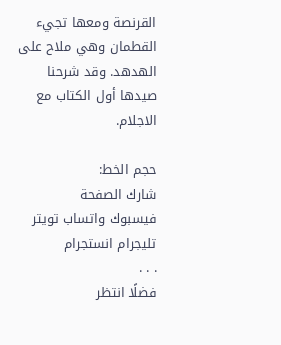القرنصة ومعها تجيء القطمان وهي ملاح على الهدهد. وقد شرحنا صيدها أول الكتاب مع الاجلام.

حجم الخط:
شارك الصفحة
فيسبوك واتساب تويتر تليجرام انستجرام
. . .
فضلًا انتظر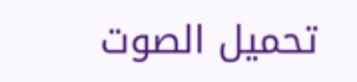تحميل الصوت